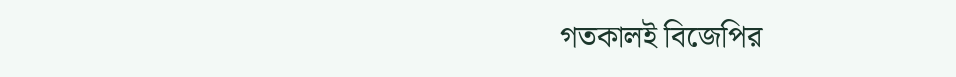গতকালই বিজেপির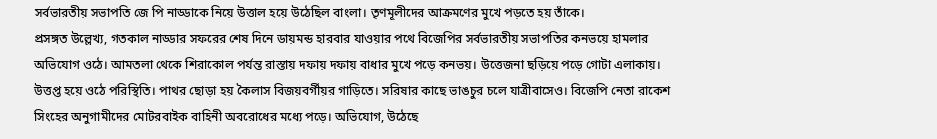সর্বভারতীয় সভাপতি জে পি নাড্ডাকে নিয়ে উত্তাল হয়ে উঠেছিল বাংলা। তৃণমূলীদের আক্রমণের মুখে পড়তে হয় তাঁকে।
প্রসঙ্গত উল্লেখ্য, গতকাল নাড্ডার সফরের শেষ দিনে ডায়মন্ড হারবার যাওয়ার পথে বিজেপির সর্বভারতীয় সভাপতির কনভয়ে হামলার অভিযোগ ওঠে। আমতলা থেকে শিরাকোল পর্যন্ত রাস্তায় দফায় দফায় বাধার মুখে পড়ে কনভয়। উত্তেজনা ছড়িয়ে পড়ে গোটা এলাকায়। উত্তপ্ত হয়ে ওঠে পরিস্থিতি। পাথর ছোড়া হয় কৈলাস বিজয়বর্গীয়র গাড়িতে। সরিষার কাছে ভাঙচুর চলে যাত্রীবাসেও। বিজেপি নেতা রাকেশ সিংহের অনুগামীদের মোটরবাইক বাহিনী অবরোধের মধ্যে পড়ে। অভিযোগ, উঠেছে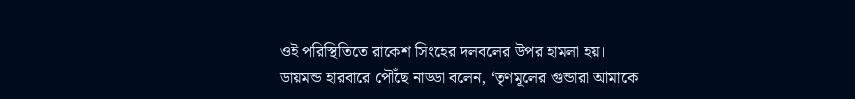ওই পরিস্থিতিতে রাকেশ সিংহের দলবলের উপর হামলা হয়।
ডায়মন্ড হারবারে পৌঁছে নাড্ডা বলেন, ‘তৃণমূলের গুন্ডারা আমাকে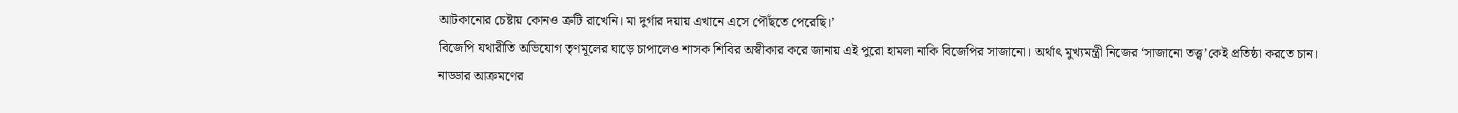আটকানোর চেষ্টায় কোনও ত্রুটি রাখেনি। মা দুর্গার দয়ায় এখানে এসে পৌঁছতে পেরেছি।’
বিজেপি যথারীতি অভিযোগ তৃণমূলের ঘাড়ে চাপালেও শাসক শিবির অস্বীকার করে জানায় এই পুরো হামলা নাকি বিজেপির সাজানো। অর্থাৎ মুখ্যমন্ত্রী নিজের ‘সাজানো তত্ত্ব’কেই প্রতিষ্ঠা করতে চান।
নাড্ডার আক্রমণের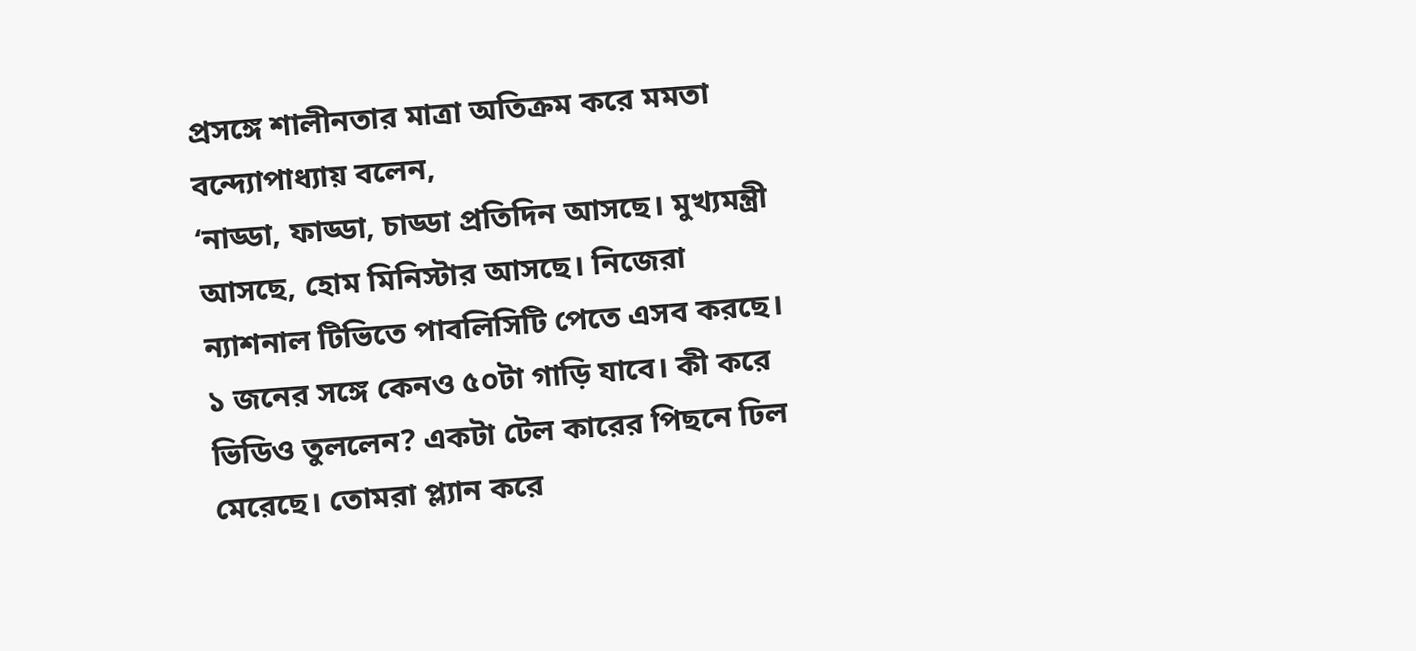প্রসঙ্গে শালীনতার মাত্রা অতিক্রম করে মমতা বন্দ্যোপাধ্যায় বলেন,
‘নাড্ডা, ফাড্ডা, চাড্ডা প্রতিদিন আসছে। মুখ্যমন্ত্রী আসছে, হোম মিনিস্টার আসছে। নিজেরা ন্যাশনাল টিভিতে পাবলিসিটি পেতে এসব করছে। ১ জনের সঙ্গে কেনও ৫০টা গাড়ি যাবে। কী করে ভিডিও তুললেন? একটা টেল কারের পিছনে ঢিল মেরেছে। তোমরা প্ল্যান করে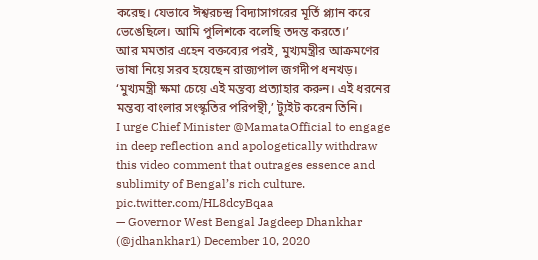করেছ। যেভাবে ঈশ্বরচন্দ্র বিদ্যাসাগরের মূর্তি প্ল্যান করে ভেঙেছিলে। আমি পুলিশকে বলেছি তদন্ত করতে।’
আর মমতার এহেন বক্তব্যের পরই, মুখ্যমন্ত্রীর আক্রমণের ভাষা নিয়ে সরব হয়েছেন রাজ্যপাল জগদীপ ধনখড়। ‘মুখ্যমন্ত্রী ক্ষমা চেয়ে এই মন্তব্য প্রত্যাহার করুন। এই ধরনের মন্তব্য বাংলার সংস্কৃতির পরিপন্থী,’ ট্যুইট করেন তিনি।
I urge Chief Minister @MamataOfficial to engage in deep reflection and apologetically withdraw this video comment that outrages essence and sublimity of Bengal’s rich culture. pic.twitter.com/HL8dcyBqaa
— Governor West Bengal Jagdeep Dhankhar (@jdhankhar1) December 10, 2020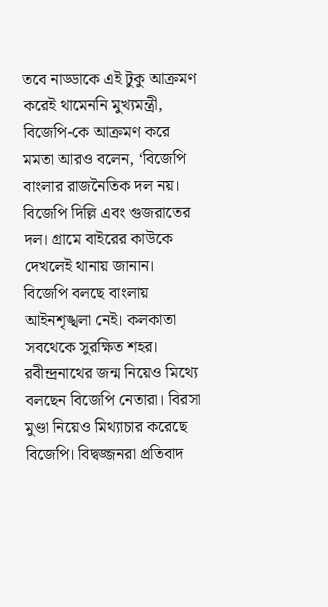তবে নাড্ডাকে এই টুকু আক্রমণ করেই থামেননি মুখ্যমন্ত্রী, বিজেপি-কে আক্রমণ করে মমতা আরও বলেন, ‘বিজেপি বাংলার রাজনৈতিক দল নয়। বিজেপি দিল্লি এবং গুজরাতের দল। গ্রামে বাইরের কাউকে দেখলেই থানায় জানান। বিজেপি বলছে বাংলায় আইনশৃঙ্খলা নেই। কলকাতা সবথেকে সুরক্ষিত শহর। রবীন্দ্রনাথের জন্ম নিয়েও মিথ্যে বলছেন বিজেপি নেতারা। বিরসা মুণ্ডা নিয়েও মিথ্যাচার করেছে বিজেপি। বিদ্বজ্জনরা প্রতিবাদ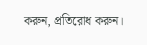করুন, প্রতিরোধ করুন।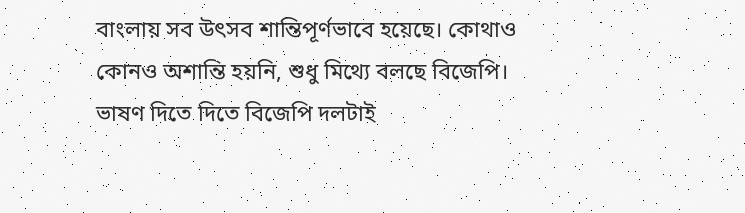বাংলায় সব উৎসব শান্তিপূর্ণভাবে হয়েছে। কোথাও কোনও অশান্তি হয়নি, শুধু মিথ্যে বলছে বিজেপি। ভাষণ দিতে দিতে বিজেপি দলটাই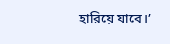হারিয়ে যাবে।’